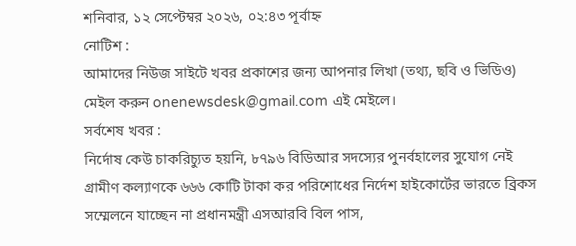শনিবার, ১২ সেপ্টেম্বর ২০২৬, ০২:৪৩ পূর্বাহ্ন
নোটিশ :
আমাদের নিউজ সাইটে খবর প্রকাশের জন্য আপনার লিখা (তথ্য, ছবি ও ভিডিও) মেইল করুন onenewsdesk@gmail.com এই মেইলে।
সর্বশেষ খবর :
নির্দোষ কেউ চাকরিচ্যুত হয়নি, ৮৭৯৬ বিডিআর সদস্যের পুনর্বহালের সুযোগ নেই গ্রামীণ কল্যাণকে ৬৬৬ কোটি টাকা কর পরিশোধের নির্দেশ হাইকোর্টের ভারতে ব্রিকস সম্মেলনে যাচ্ছেন না প্রধানমন্ত্রী এসআরবি বিল পাস,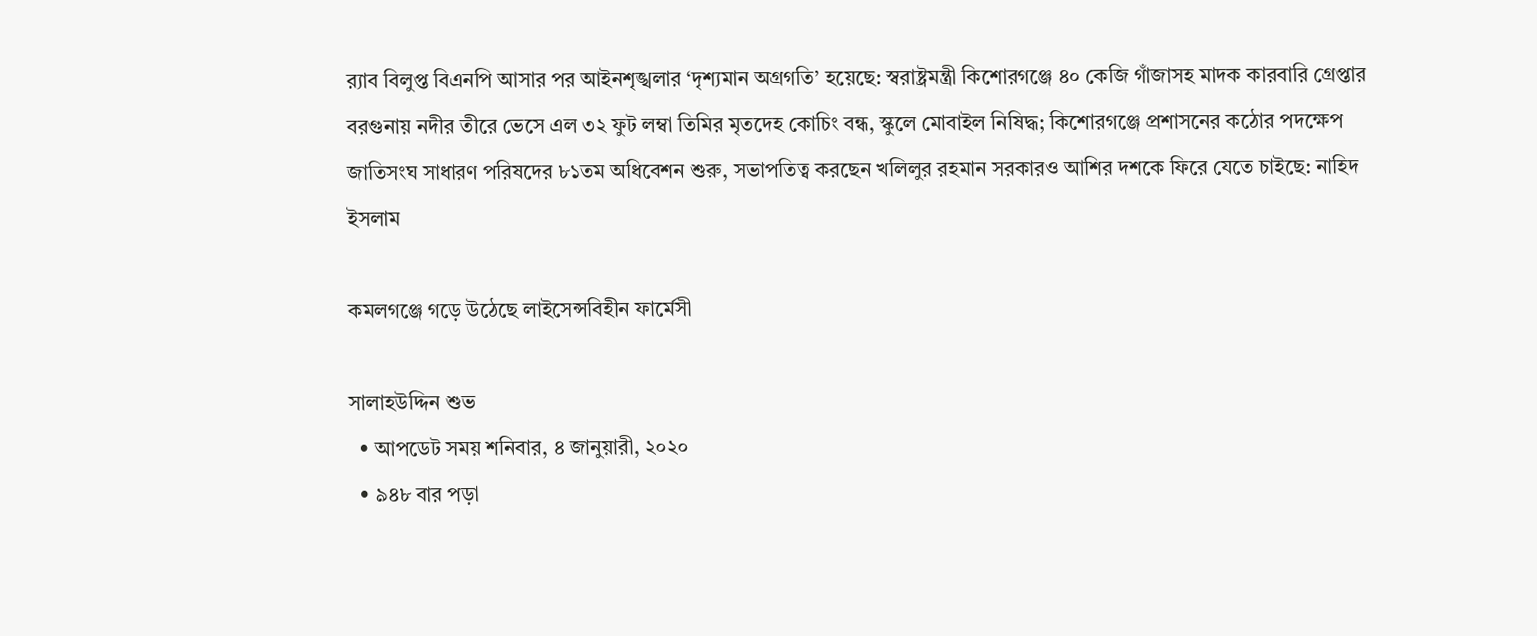র‍্যাব বিলুপ্ত বিএনপি আসার পর আইনশৃঙ্খলার ‘দৃশ্যমান অগ্রগতি’ হয়েছে: স্বরাষ্ট্রমন্ত্রী কিশোরগঞ্জে ৪০ কেজি গাঁজাসহ মাদক কারবারি গ্রেপ্তার বরগুনায় নদীর তীরে ভেসে এল ৩২ ফুট লম্বা তিমির মৃতদেহ কোচিং বন্ধ, স্কুলে মোবাইল নিষিদ্ধ; কিশোরগঞ্জে প্রশাসনের কঠোর পদক্ষেপ জাতিসংঘ সাধারণ পরিষদের ৮১তম অধিবেশন শুরু, সভাপতিত্ব করছেন খলিলুর রহমান সরকারও আশির দশকে ফিরে যেতে চাইছে: নাহিদ ইসলাম

কমলগঞ্জে গড়ে উঠেছে লাইসেন্সবিহীন ফার্মেসী

সালাহউদ্দিন শুভ
  • আপডেট সময় শনিবার, ৪ জানুয়ারী, ২০২০
  • ৯৪৮ বার পড়া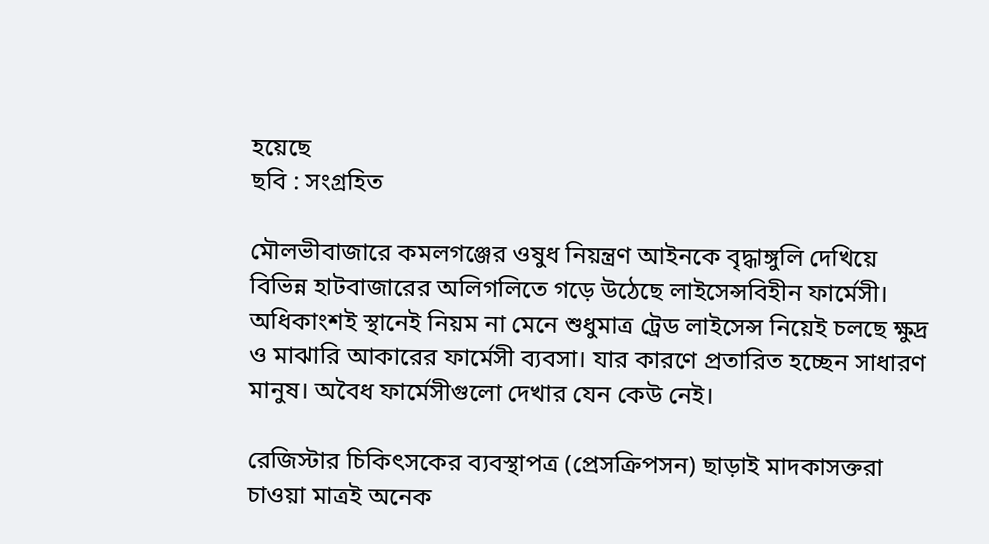হয়েছে
ছবি : সংগ্রহিত

মৌলভীবাজারে কমলগঞ্জের ওষুধ নিয়ন্ত্রণ আইনকে বৃদ্ধাঙ্গুলি দেখিয়ে বিভিন্ন হাটবাজারের অলিগলিতে গড়ে উঠেছে লাইসেন্সবিহীন ফার্মেসী। অধিকাংশই স্থানেই নিয়ম না মেনে শুধুমাত্র ট্রেড লাইসেন্স নিয়েই চলছে ক্ষুদ্র ও মাঝারি আকারের ফার্মেসী ব্যবসা। যার কারণে প্রতারিত হচ্ছেন সাধারণ মানুষ। অবৈধ ফার্মেসীগুলো দেখার যেন কেউ নেই।

রেজিস্টার চিকিৎসকের ব্যবস্থাপত্র (প্রেসক্রিপসন) ছাড়াই মাদকাসক্তরা চাওয়া মাত্রই অনেক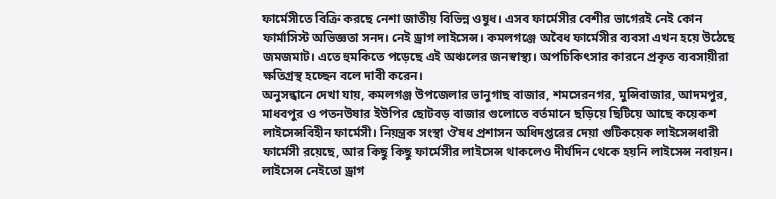ফার্মেসীতে বিক্রি করছে নেশা জাতীয় বিভিন্ন ওষুধ। এসব ফার্মেসীর বেশীর ভাগেরই নেই কোন ফার্মাসিস্ট অভিজ্ঞতা সনদ। নেই ড্রাগ লাইসেন্স। কমলগঞ্জে অবৈধ ফার্মেসীর ব্যবসা এখন হয়ে উঠেছে জমজমাট। এতে হুমকিতে পড়েছে এই অঞ্চলের জনস্বাস্থ্য। অপচিকিৎসার কারনে প্রকৃত ব্যবসায়ীরা ক্ষতিগ্রস্থ হচ্ছেন বলে দাবী করেন।
অনুসন্ধানে দেখা যায়, কমলগঞ্জ উপজেলার ভানুগাছ বাজার, শমসেরনগর, মুন্সিবাজার, আদমপুর, মাধবপুর ও পতনউষার ইউপির ছোটবড় বাজার গুলোতে বর্তমানে ছড়িয়ে ছিটিয়ে আছে কয়েকশ লাইসেন্সবিহীন ফার্মেসী। নিয়ন্ত্রক সংস্থা ঔষধ প্রশাসন অধিদপ্তরের দেয়া গুটিকয়েক লাইসেন্সধারী ফার্মেসী রয়েছে, আর কিছু কিছু ফার্মেসীর লাইসেন্স থাকলেও দীর্ঘদিন থেকে হয়নি লাইসেন্স নবায়ন। লাইসেন্স নেইতো ড্রাগ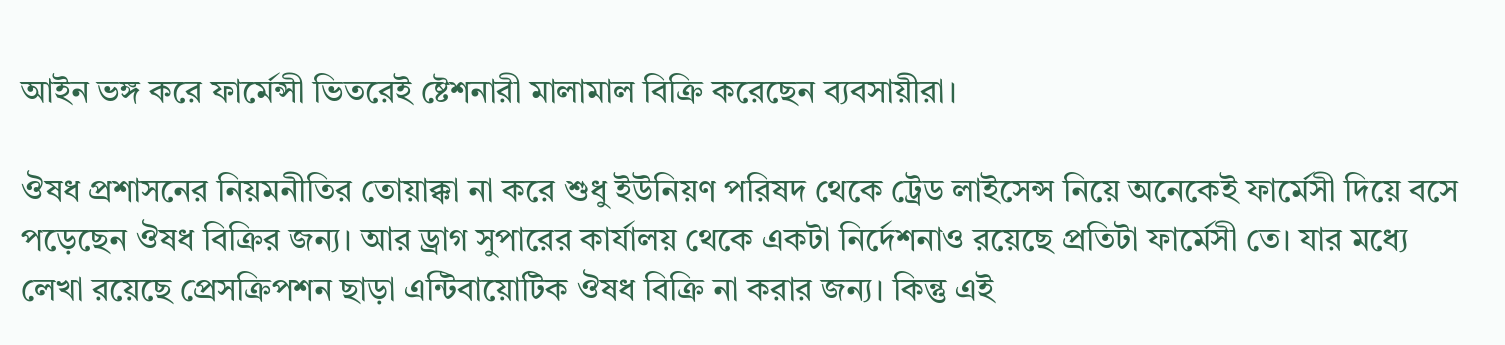আইন ভঙ্গ করে ফার্মেন্সী ভিতরেই ষ্টেশনারী মালামাল বিক্রি করেছেন ব্যবসায়ীরা।

ঔষধ প্রশাসনের নিয়মনীতির তোয়াক্কা না করে শুধু ইউনিয়ণ পরিষদ থেকে ট্রেড লাইসেন্স নিয়ে অনেকেই ফার্মেসী দিয়ে বসে পড়েছেন ঔষধ বিক্রির জন্য। আর ড্রাগ সুপারের কার্যালয় থেকে একটা নির্দেশনাও রয়েছে প্রতিটা ফার্মেসী তে। যার মধ্যে লেখা রয়েছে প্রেসক্রিপশন ছাড়া এন্টিবায়োটিক ঔষধ বিক্রি না করার জন্য। কিন্তু এই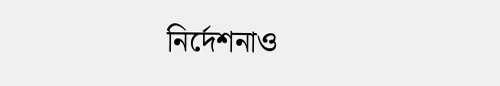নির্দেশনাও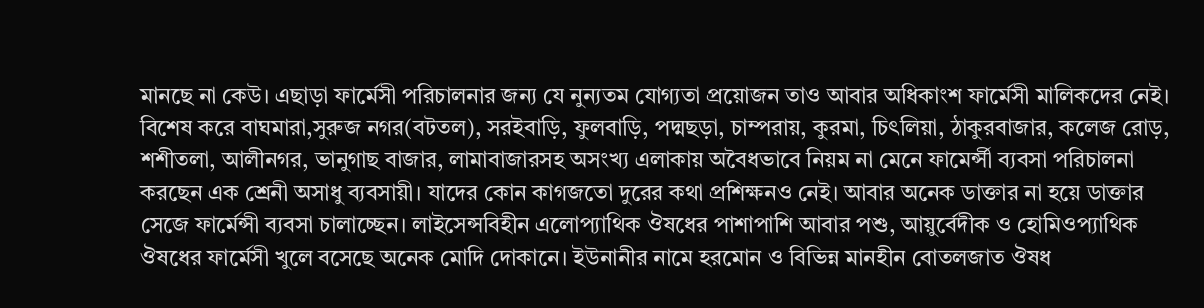মানছে না কেউ। এছাড়া ফার্মেসী পরিচালনার জন্য যে নুন্যতম যোগ্যতা প্রয়োজন তাও আবার অধিকাংশ ফার্মেসী মালিকদের নেই। বিশেষ করে বাঘমারা,সুরুজ নগর(বটতল), সরইবাড়ি, ফুলবাড়ি, পদ্মছড়া, চাম্পরায়, কুরমা, চিৎলিয়া, ঠাকুরবাজার, কলেজ রোড়, শশীতলা, আলীনগর, ভানুগাছ বাজার, লামাবাজারসহ অসংখ্য এলাকায় অবৈধভাবে নিয়ম না মেনে ফামের্ন্সী ব্যবসা পরিচালনা করছেন এক শ্রেনী অসাধু ব্যবসায়ী। যাদের কোন কাগজতো দুরের কথা প্রশিক্ষনও নেই। আবার অনেক ডাক্তার না হয়ে ডাক্তার সেজে ফার্মেন্সী ব্যবসা চালাচ্ছেন। লাইসেন্সবিহীন এলোপ্যাথিক ঔষধের পাশাপাশি আবার পশু, আয়ুর্বেদীক ও হোমিওপ্যাথিক ঔষধের ফার্মেসী খুলে বসেছে অনেক মোদি দোকানে। ইউনানীর নামে হরমোন ও বিভিন্ন মানহীন বোতলজাত ঔষধ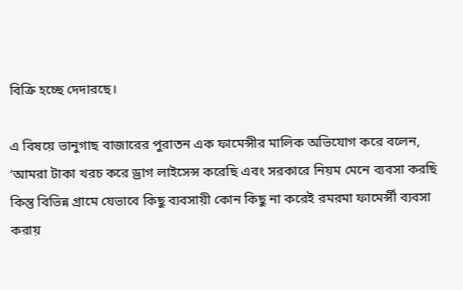বিক্রি হচ্ছে দেদারছে।

এ বিষয়ে ভানুগাছ বাজারের পুরাতন এক ফামেন্সীর মালিক অভিযোগ করে বলেন, ‘আমরা টাকা খরচ করে ড্রাগ লাইসেন্স করেছি এবং সরকারে নিয়ম মেনে ব্যবসা করছি কিন্তু বিভিন্ন গ্রামে যেভাবে কিছু ব্যবসায়ী কোন কিছু না করেই রমরমা ফামের্ন্সী ব্যবসা করায়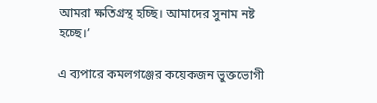আমরা ক্ষতিগ্রস্থ হচ্ছি। আমাদের সুনাম নষ্ট হচ্ছে।’

এ ব্যপারে কমলগঞ্জের কয়েকজন ভুক্তভোগী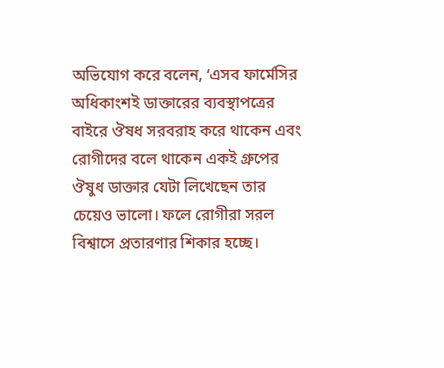অভিযোগ করে বলেন, ‘এসব ফার্মেসির অধিকাংশই ডাক্তারের ব্যবস্থাপত্রের বাইরে ঔষধ সরবরাহ করে থাকেন এবং রোগীদের বলে থাকেন একই গ্রুপের ঔষুধ ডাক্তার যেটা লিখেছেন তার চেয়েও ভালো। ফলে রোগীরা সরল বিশ্বাসে প্রতারণার শিকার হচ্ছে।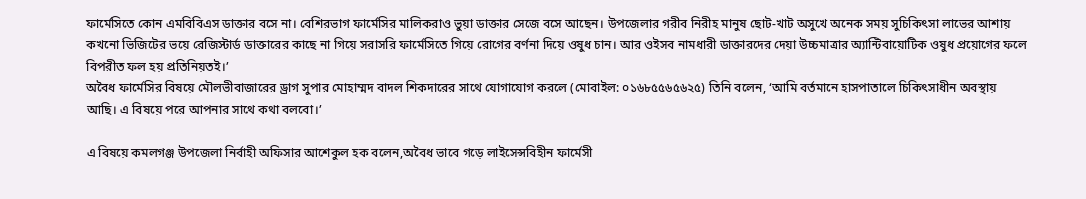ফার্মেসিতে কোন এমবিবিএস ডাক্তার বসে না। বেশিরভাগ ফার্মেসির মালিকরাও ভুয়া ডাক্তার সেজে বসে আছেন। উপজেলার গরীব নিরীহ মানুষ ছোট-খাট অসুখে অনেক সময় সুচিকিৎসা লাভের আশায় কখনো ভিজিটের ভয়ে রেজিস্টার্ড ডাক্তারের কাছে না গিয়ে সরাসরি ফার্মেসিতে গিয়ে রোগের বর্ণনা দিয়ে ওষুধ চান। আর ওইসব নামধারী ডাক্তারদের দেয়া উচ্চমাত্রার অ্যান্টিবায়োটিক ওষুধ প্রয়োগের ফলে বিপরীত ফল হয় প্রতিনিয়তই।’
অবৈধ ফার্মেসির বিষয়ে মৌলভীবাজারের ড্রাগ সুপার মোহাম্মদ বাদল শিকদারের সাথে যোগাযোগ করলে (মোবাইল: ০১৬৮৫৫৬৫৬২৫) তিনি বলেন, ‘আমি বর্তমানে হাসপাতালে চিকিৎসাধীন অবস্থায় আছি। এ বিষয়ে পরে আপনার সাথে কথা বলবো।’

এ বিষয়ে কমলগঞ্জ উপজেলা নির্বাহী অফিসার আশেকুল হক বলেন,অবৈধ ভাবে গড়ে লাইসেন্সবিহীন ফার্মেসী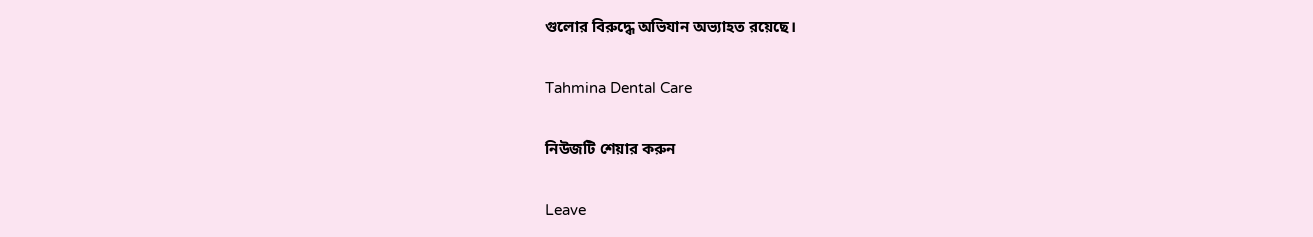গুলোর বিরুদ্ধে অভিযান অভ্যাহত রয়েছে।

Tahmina Dental Care

নিউজটি শেয়ার করুন

Leave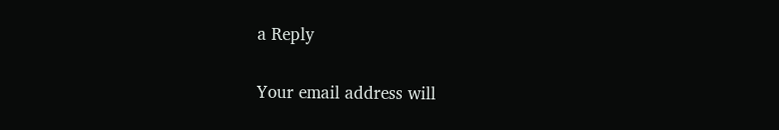a Reply

Your email address will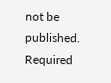not be published. Required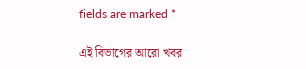fields are marked *

এই বিভাগের আরো খবর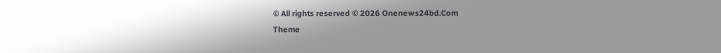© All rights reserved © 2026 Onenews24bd.Com
Theme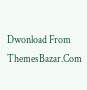Dwonload From ThemesBazar.Com